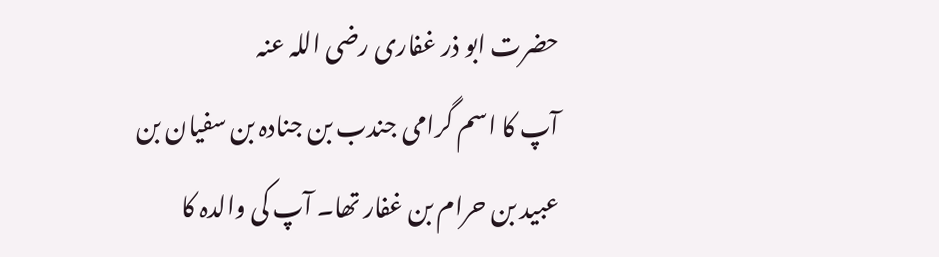حضرت ابو ذر غفاری رضی اللہ عنہ
آپ کا اسم گرامی جندب بن جنادہ بن سفیان بن عبید بن حرام بن غفار تھا۔ آپ کی والدہ کا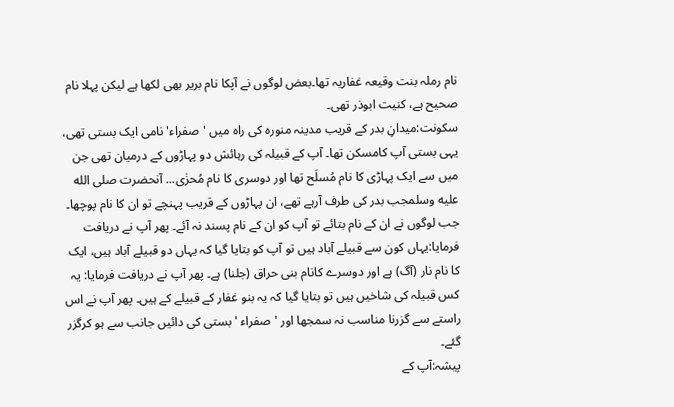نام رملہ بنت وقیعہ غفاریہ تھا۔بعض لوگوں نے آپکا نام بریر بھی لکھا ہے لیکن پہلا نام صحیح ہے، کنیت ابوذر تھی۔
سکونت:میدانِ بدر کے قریب مدینہ منورہ کی راہ میں 'صفراء' نامی ایک بستی تھی، یہی بستی آپ کامسکن تھا۔ آپ کے قبیلہ کی رہائش دو پہاڑوں کے درمیان تھی جن میں سے ایک پہاڑی کا نام مُسلَح تھا اور دوسری کا نام مُحزٰی... آنحضرت صلى الله عليه وسلمجب بدر کی طرف آرہے تھے، ان پہاڑوں کے قریب پہنچے تو ان کا نام پوچھا۔ جب لوگوں نے ان کے نام بتائے تو آپ کو ان کے نام پسند نہ آئے۔ پھر آپ نے دریافت فرمایا:یہاں کون سے قبیلے آباد ہیں تو آپ کو بتایا گیا کہ یہاں دو قبیلے آباد ہیں، ایک کا نام نار (آگ) ہے اور دوسرے کانام بنی حراق (جلنا) ہے۔ پھر آپ نے دریافت فرمایا: یہ کس قبیلہ کی شاخیں ہیں تو بتایا گیا کہ یہ بنو غفار کے قبیلے کے ہیں۔ پھر آپ نے اس راستے سے گزرنا مناسب نہ سمجھا اور 'صفراء 'بستی کی دائیں جانب سے ہو کرگزر گئے۔
پیشہ:آپ کے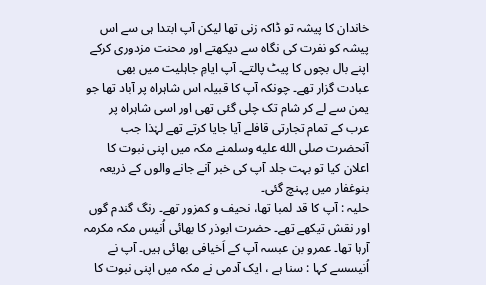خاندان کا پیشہ تو ڈاکہ زنی تھا لیکن آپ ابتدا ہی سے اس پیشہ کو نفرت کی نگاہ سے دیکھتے اور محنت مزدوری کرکے اپنے بال بچوں کا پیٹ پالتے۔ آپ ایامِ جاہلیت میں بھی عبادت گزار تھے۔ چونکہ آپ کا قبیلہ اس شاہراہ پر آباد تھا جو یمن سے لے کر شام تک چلی گئی تھی اور اسی شاہراہ پر عرب کے تمام تجارتی قافلے آیا جایا کرتے تھے لہٰذا جب آنحضرت صلى الله عليه وسلمنے مکہ میں اپنی نبوت کا اعلان کیا تو بہت جلد آپ کی خبر آنے جانے والوں کے ذریعہ بنوغفار میں پہنچ گئی۔
حلیہ : آپ کا قد لمبا تھا، نحیف و کمزور تھے۔ رنگ گندم گوں اور نقش تیکھے تھے۔ حضرت ابوذر کا بھائی اُنیس مکہ مکرمہ آرہا تھا۔ عمرو بن عبسہ آپ کے اَخیافی بھائی ہیں۔ آپ نے اُنیسسے کہا : سنا ہے ، ایک آدمی نے مکہ میں اپنی نبوت کا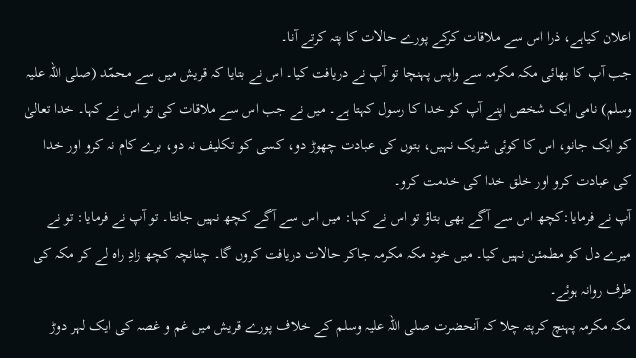اعلان کیاہے، ذرا اس سے ملاقات کرکے پورے حالات کا پتہ کرتے آنا۔
جب آپ کا بھائی مکہ مکرمہ سے واپس پہنچا تو آپ نے دریافت کیا۔ اس نے بتایا کہ قریش میں سے محمّد (صلی اللہ علیہ وسلم) نامی ایک شخص اپنے آپ کو خدا کا رسول کہتا ہے۔ میں نے جب اس سے ملاقات کی تو اس نے کہا۔ خدا تعالیٰ کو ایک جانو، اس کا کوئی شریک نہیں، بتوں کی عبادت چھوڑ دو، کسی کو تکلیف نہ دو، برے کام نہ کرو اور خدا کی عبادت کرو اور خلق خدا کی خدمت کرو۔
آپ نے فرمایا:کچھ اس سے آگے بھی بتاؤ تو اس نے کہا: میں اس سے آگے کچھ نہیں جانتا۔ تو آپ نے فرمایا: تو نے میرے دل کو مطمئن نہیں کیا۔ میں خود مکہ مکرمہ جاکر حالات دریافت کروں گا۔ چنانچہ کچھ زادِ راہ لے کر مکہ کی طرف روانہ ہوئے۔
مکہ مکرمہ پہنچ کرپتہ چلا کہ آنحضرت صلی اللہ علیہ وسلم کے خلاف پورے قریش میں غم و غصہ کی ایک لہر دوڑ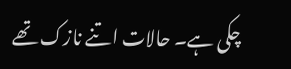چکی ہے۔ حالات اتنے نازک تھے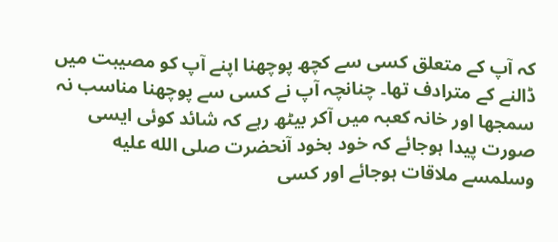کہ آپ کے متعلق کسی سے کچھ پوچھنا اپنے آپ کو مصیبت میں ڈالنے کے مترادف تھا۔ چنانچہ آپ نے کسی سے پوچھنا مناسب نہ سمجھا اور خانہ کعبہ میں آکر بیٹھ رہے کہ شائد کوئی ایسی صورت پیدا ہوجائے کہ خود بخود آنحضرت صلى الله عليه وسلمسے ملاقات ہوجائے اور کسی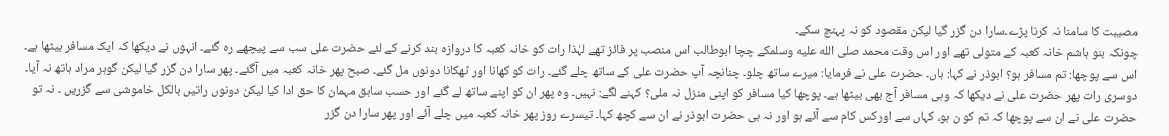مصیبت کا سامنا نہ کرنا پڑے۔سارا دن گزر گیا لیکن مقصود کو نہ پہنچ سکے۔
چونکہ بنو ہاشم خانہ کعبہ کے متولی تھے اور اس وقت محمد صلى الله عليه وسلمکے چچا ابوطالب اس منصب پر فائز تھے لہٰذا رات کو خانہ کعبہ کا دروازہ بند کرنے کے لئے حضرت علی سب سے پیچھے رہ گئے۔ انہوں نے دیکھا کہ ایک مسافر بیٹھا ہے۔ اس سے پوچھا: تم مسافر ہو؟ ابوذر نے کہا: ہاں۔ حضرت علی نے فرمایا: میرے ساتھ چلو۔ چنانچہ آپ حضرت علی کے ساتھ چلے گئے۔ رات کو کھانا اور ٹھکانا دونوں مل گئے۔ صبح پھر خانہ کعبہ میں آگئے۔ پھر سارا دن گزر گیا لیکن گوہر مراد ہاتھ نہ آیا۔ دوسری رات پھر حضرت علی نے دیکھا کہ وہی مسافر آج بھی بیٹھا ہے۔ پوچھا کیا مسافر کو اپنی منزل نہ ملی؟ کہنے لگے: نہیں۔ وہ پھر ان کو اپنے ساتھ لے گئے اور حسب سابق مہمان کا حق ادا کیا لیکن دونوں راتیں بالکل خاموشی سے گزریں ۔ نہ تو حضرت علی نے ان سے پوچھا کہ تم کو ن ہو، کہاں سے اورکس کام سے آئے ہو اور نہ ہی حضرت ابوذر نے ان سے کچھ کہا۔ تیسرے روز پھر خانہ کعبہ میں چلے آئے اور پھر سارا دن گزر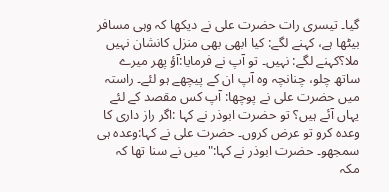گیا۔ تیسری رات حضرت علی نے دیکھا کہ وہی مسافر بیٹھا ہے، کہنے لگے: کیا ابھی بھی منزل کانشان نہیں ملا؟کہنے لگے: نہیں۔ تو آپ نے فرمایا:آؤ پھر میرے ساتھ چلو، چنانچہ وہ آپ ان کے پیچھے ہو لئے۔ راستہ میں حضرت علی نے پوچھا: آپ کس مقصد کے لئے یہاں آئے ہیں؟ تو حضرت ابوذر نے کہا :اگر راز داری کا وعدہ کرو تو عرض کروں۔ حضرت علی نے کہا:وعدہ ہی سمجھو۔ حضرت ابوذر نے کہا:"میں نے سنا تھا کہ مکہ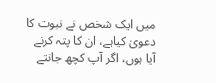میں ایک شخص نے نبوت کا دعویٰ کیاہے، ان کا پتہ کرنے آیا ہوں، اگر آپ کچھ جانتے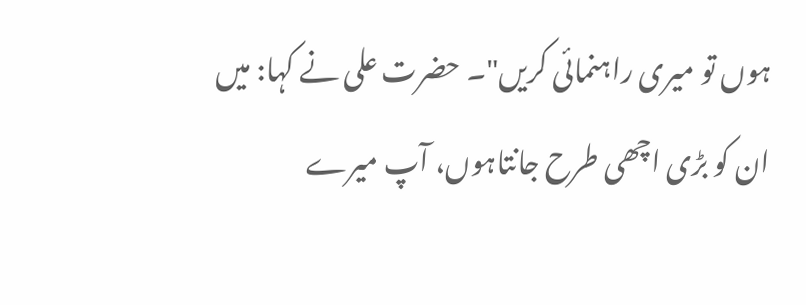ہوں تو میری راہنمائی کریں"۔ حضرت علی نے کہا: میں ان کو بڑی اچھی طرح جانتاہوں، آپ میرے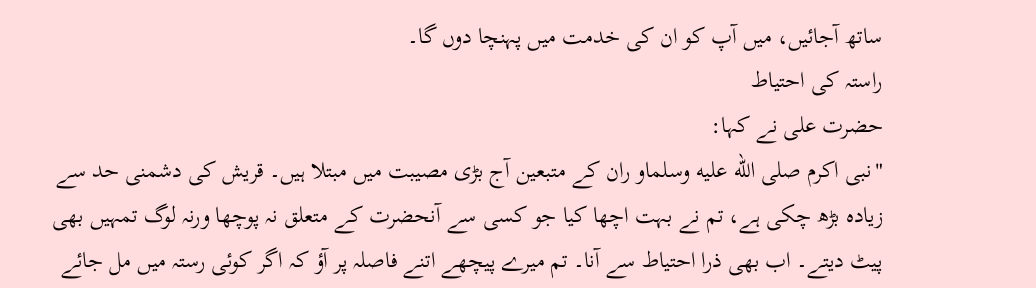ساتھ آجائیں، میں آپ کو ان کی خدمت میں پہنچا دوں گا۔
راستہ کی احتیاط
حضرت علی نے کہا:
"نبی اکرم صلى الله عليه وسلماو ران کے متبعین آج بڑی مصیبت میں مبتلا ہیں۔ قریش کی دشمنی حد سے زیادہ بڑھ چکی ہے، تم نے بہت اچھا کیا جو کسی سے آنحضرت کے متعلق نہ پوچھا ورنہ لوگ تمہیں بھی پیٹ دیتے۔ اب بھی ذرا احتیاط سے آنا۔ تم میرے پیچھے اتنے فاصلہ پر آؤ کہ اگر کوئی رستہ میں مل جائے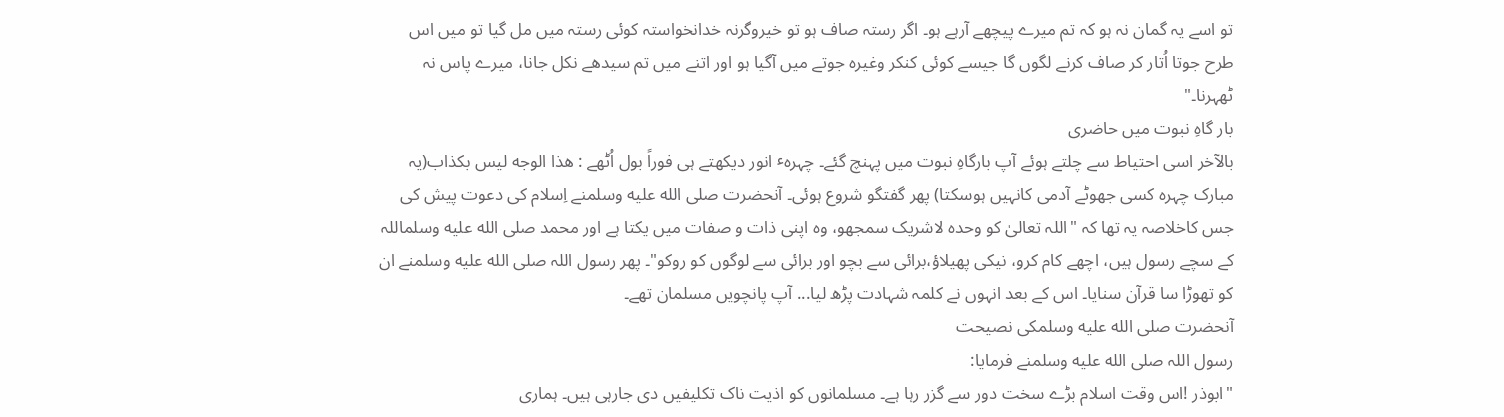تو اسے یہ گمان نہ ہو کہ تم میرے پیچھے آرہے ہو۔ اگر رستہ صاف ہو تو خیروگرنہ خدانخواستہ کوئی رستہ میں مل گیا تو میں اس طرح جوتا اُتار کر صاف کرنے لگوں گا جیسے کوئی کنکر وغیرہ جوتے میں آگیا ہو اور اتنے میں تم سیدھے نکل جانا، میرے پاس نہ ٹھہرنا۔"
بار گاہِ نبوت میں حاضری
بالآخر اسی احتیاط سے چلتے ہوئے آپ بارگاہِ نبوت میں پہنچ گئے۔ چہرہٴ انور دیکھتے ہی فوراً بول اُٹھے : ھذا الوجه لیس بکذاب(یہ مبارک چہرہ کسی جھوٹے آدمی کانہیں ہوسکتا) پھر گفتگو شروع ہوئی۔ آنحضرت صلى الله عليه وسلمنے اِسلام کی دعوت پیش کی جس کاخلاصہ یہ تھا کہ "اللہ تعالیٰ کو وحدہ لاشریک سمجھو، وہ اپنی ذات و صفات میں یکتا ہے اور محمد صلى الله عليه وسلماللہ کے سچے رسول ہیں، اچھے کام کرو، نیکی پھیلاؤ،برائی سے بچو اور برائی سے لوگوں کو روکو"۔ پھر رسول اللہ صلى الله عليه وسلمنے ان کو تھوڑا سا قرآن سنایا۔ اس کے بعد انہوں نے کلمہ شہادت پڑھ لیا... آپ پانچویں مسلمان تھے۔
آنحضرت صلى الله عليه وسلمکی نصیحت
رسول اللہ صلى الله عليه وسلمنے فرمایا:
"ابوذر !اس وقت اسلام بڑے سخت دور سے گزر رہا ہے۔ مسلمانوں کو اذیت ناک تکلیفیں دی جارہی ہیں۔ ہماری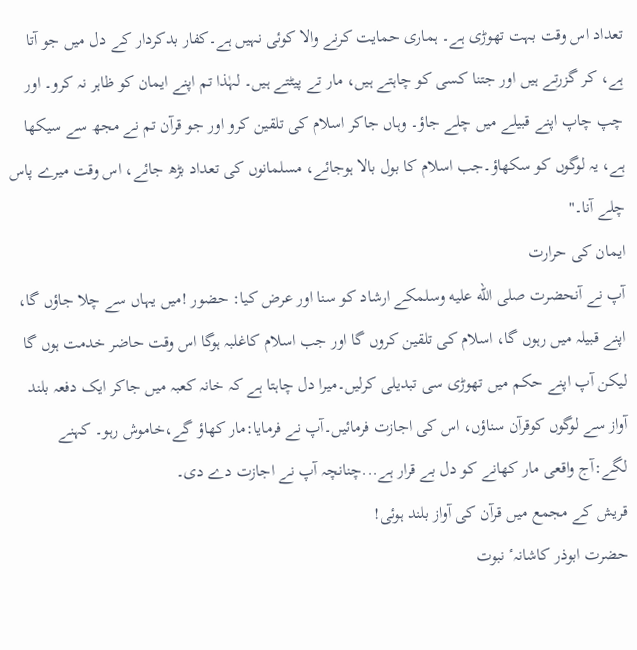تعداد اس وقت بہت تھوڑی ہے۔ ہماری حمایت کرنے والا کوئی نہیں ہے۔کفار بدکردار کے دل میں جو آتا ہے، کر گزرتے ہیں اور جتنا کسی کو چاہتے ہیں، مار تے پیٹتے ہیں۔ لہٰذا تم اپنے ایمان کو ظاہر نہ کرو۔ اور چپ چاپ اپنے قبیلے میں چلے جاؤ۔ وہاں جاکر اسلام کی تلقین کرو اور جو قرآن تم نے مجھ سے سیکھا ہے، یہ لوگوں کو سکھاؤ۔جب اسلام کا بول بالا ہوجائے، مسلمانوں کی تعداد بڑھ جائے، اس وقت میرے پاس چلے آنا۔"
ایمان کی حرارت
آپ نے آنحضرت صلى الله عليه وسلمکے ارشاد کو سنا اور عرض کیا: حضور !میں یہاں سے چلا جاؤں گا، اپنے قبیلہ میں رہوں گا، اسلام کی تلقین کروں گا اور جب اسلام کاغلبہ ہوگا اس وقت حاضر خدمت ہوں گا لیکن آپ اپنے حکم میں تھوڑی سی تبدیلی کرلیں۔میرا دل چاہتا ہے کہ خانہ کعبہ میں جاکر ایک دفعہ بلند آواز سے لوگوں کوقرآن سناؤں، اس کی اجازت فرمائیں۔آپ نے فرمایا:مار کھاؤ گے،خاموش رہو۔ کہنے لگے:آج واقعی مار کھانے کو دل بے قرار ہے...چنانچہ آپ نے اجازت دے دی۔
قریش کے مجمع میں قرآن کی آواز بلند ہوئی!
حضرت ابوذر کاشانہٴ نبوت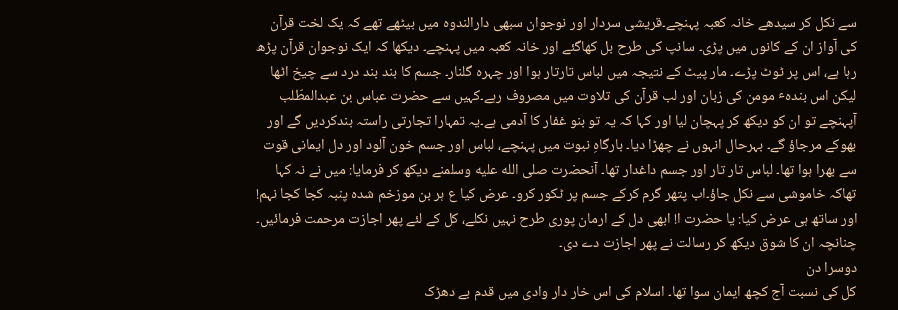سے نکل کر سیدھے خانہ کعبہ پہنچے۔قریشی سردار اور نوجوان سبھی دارالندوہ میں بیٹھے تھے کہ یک لخت قرآن کی آواز ان کے کانوں میں پڑی۔ سانپ کی طرح بل کھاگئے اور خانہ کعبہ میں پہنچے۔ دیکھا کہ ایک نوجوان قرآن پڑھ رہا ہے، اس پر ٹوٹ پڑے۔ مار پیٹ کے نتیجہ میں لباس تارتار ہوا اور چہرہ گلنار۔ جسم کا بند بند درد سے چیخ اٹھا لیکن اس بندہٴ مومن کی زبان اور لب قرآن کی تلاوت میں مصروف رہے۔کہیں سے حضرت عباس بن عبدالمطّلب آپہنچے تو ان کو دیکھ کر پہچان لیا اور کہا کہ یہ تو بنو غفار کا آدمی ہے۔یہ تمہارا تجارتی راستہ بندکردیں گے اور بھوکے مرجاؤ گے۔ بہرحال انہوں نے چھڑا دیا۔ بارگاہِ نبوت میں پہنچے، لباس اور جسم خون آلود اور دل ایمانی قوت سے بھرا ہوا تھا۔ لباس تار تار اور جسم داغدار تھا۔ آنحضرت صلى الله عليه وسلمنے دیکھ کر فرمایا: میں نے نہ کہا تھاکہ خاموشی سے نکل جاؤ۔اب پتھر گرم کرکے جسم پر ٹکور کرو۔ عرض کیا ع ہر بن موزخم شدہ پنبہ کجا کجا نہم!
اور ساتھ ہی عرض کیا: یا حضرت ا! ابھی دل کے ارمان پوری طرح نہیں نکلے، کل کے لئے پھر اجازت مرحمت فرمائیں۔ چنانچہ ان کا شوق دیکھ کر رسالت نے پھر اجازت دے دی۔
دوسرا دن
کل کی نسبت آج کچھ ایمان سوا تھا۔ اسلام کی اس خار دار وادی میں قدم بے دھڑک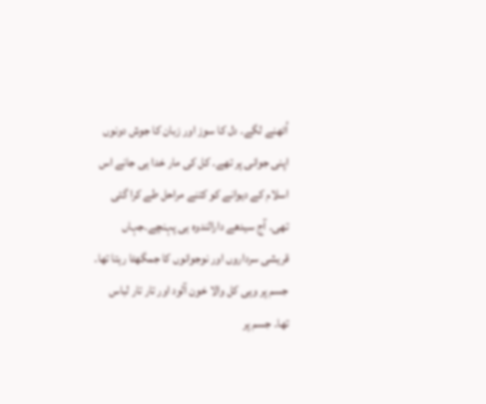اُٹھنے لگے۔ دل کا سوز اور زبان کا جوش دونوں اپنی جوانی پر تھے۔ کل کی مار خدا ہی جانے اس اسلام کے دیوانے کو کتنے مراحل طے کرا گئی تھی۔ آج سیدھے دارالندوہ ہی پہنچے۔جہاں قریشی سرداروں اور نوجوانوں کا جمگھٹا رہتا تھا۔ جسم پر وہی کل والا خون آلود اور تار تار لباس تھا۔ جسم پر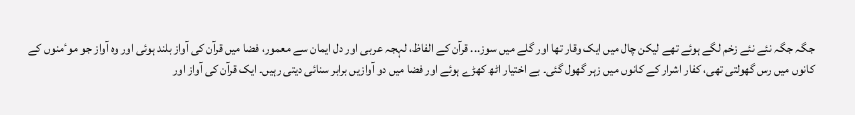جگہ جگہ نئے نئے زخم لگے ہوئے تھے لیکن چال میں ایک وقار تھا اور گلے میں سوز... قرآن کے الفاظ، لہجہ عربی اور دل ایمان سے معمور، فضا میں قرآن کی آواز بلند ہوئی اور وہ آواز جو موٴمنوں کے کانوں میں رس گھولتی تھی، کفار اشرار کے کانوں میں زہر گھول گئی۔ بے اختیار اٹھ کھڑے ہوئے اور فضا میں دو آوازیں برابر سنائی دیتی رہیں۔ ایک قرآن کی آواز اور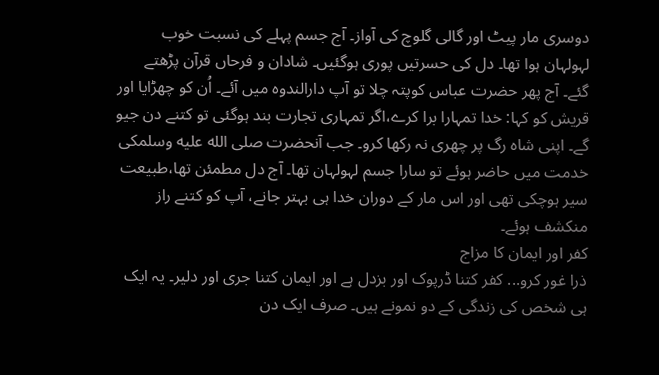دوسری مار پیٹ اور گالی گلوچ کی آواز۔ آج جسم پہلے کی نسبت خوب لہولہان ہوا تھا۔ دل کی حسرتیں پوری ہوگئیں۔ شادان و فرحاں قرآن پڑھتے گئے۔ آج پھر حضرت عباس کوپتہ چلا تو آپ دارالندوہ میں آئے۔ اُن کو چھڑایا اور قریش کو کہا: خدا تمہارا برا کرے،اگر تمہاری تجارت بند ہوگئی تو کتنے دن جیو گے۔ اپنی شاہ رگ پر چھری نہ رکھا کرو۔ جب آنحضرت صلى الله عليه وسلمکی خدمت میں حاضر ہوئے تو سارا جسم لہولہان تھا۔ آج دل مطمئن تھا،طبیعت سیر ہوچکی تھی اور اس مار کے دوران خدا ہی بہتر جانے، آپ کو کتنے راز منکشف ہوئے۔
کفر اور ایمان کا مزاج
ذرا غور کرو... کفر کتنا ڈرپوک اور بزدل ہے اور ایمان کتنا جری اور دلیر۔ یہ ایک ہی شخص کی زندگی کے دو نمونے ہیں۔ صرف ایک دن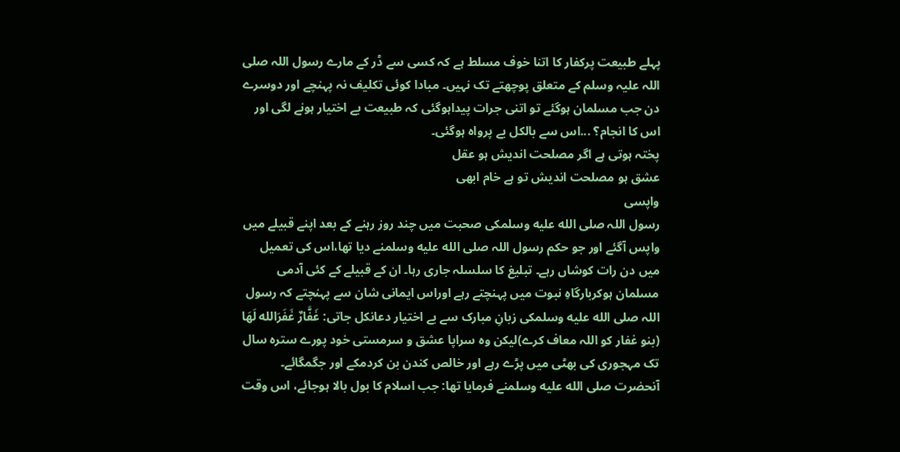پہلے طبیعت پرکفار کا اتنا خوف مسلط ہے کہ کسی سے ڈر کے مارے رسول اللہ صلی اللہ علیہ وسلم کے متعلق پوچھتے تک نہیں۔ مبادا کوئی تکلیف نہ پہنچے اور دوسرے دن جب مسلمان ہوگئے تو اتنی جرات پیداہوگئی کہ طبیعت بے اختیار ہونے لگی اور اس کا انجام؟ ...اس سے بالکل بے پرواہ ہوگئی۔
پختہ ہوتی ہے اگر مصلحت اندیش ہو عقل
عشق ہو مصلحت اندیش تو ہے خام ابھی
واپسی
رسول اللہ صلى الله عليه وسلمکی صحبت میں چند روز رہنے کے بعد اپنے قبیلے میں واپس آگئے اور جو حکم رسول اللہ صلى الله عليه وسلمنے دیا تھا،اس کی تعمیل میں دن رات کوشاں رہے۔ تبلیغ کا سلسلہ جاری رہا۔ ان کے قبیلے کے کئی آدمی مسلمان ہوکربارگاہِ نبوت میں پہنچتے رہے اوراس ایمانی شان سے پہنچتے کہ رسول اللہ صلى الله عليه وسلمکی زبانِ مبارک سے بے اختیار دعانکل جاتی: غَفَّارٌ غَفَرَالله لَهَا (بنو غفار کو اللہ معاف کرے)لیکن وہ سراپا عشق و سرمستی خود پورے سترہ سال تک مہجوری کی بھٹی میں پڑے رہے اور خالص کندن بن کردمکے اور جگمگائے۔ آنحضرت صلى الله عليه وسلمنے فرمایا تھا: جب اسلام کا بول بالا ہوجائے، اس وقت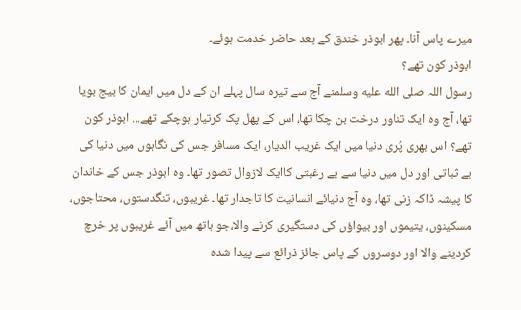میرے پاس آنا۔ پھر ابوذر خندق کے بعد حاضر خدمت ہوئے۔
ابوذر کون تھے؟
رسول اللہ صلى الله عليه وسلمنے آج سے تیرہ سال پہلے ان کے دل میں ایمان کا بیج بویا تھا، آج وہ ایک تناور درخت بن چکا تھا، اس کے پھل پک کرتیار ہوچکے تھے... ابوذر کون تھے؟ اس بھری پُری دنیا میں ایک غریب الدیار، ایک مسافر جس کی نگاہوں میں دنیا کی بے ثباتی اور دل میں دنیا سے بے رغبتی کاایک لازوال تصور تھا۔ وہ ابوذر جس کے خاندان کا پیشہ ڈاکہ زنی تھا، وہ آج دنیائے انسانیت کا تاجدار تھا۔ غریبوں، تنگدستوں، محتاجوں، مسکینوں، یتیموں اور بیواؤں کی دستگیری کرنے والا،جو ہاتھ میں آئے غریبوں پر خرچ کردینے والا اور دوسروں کے پاس جائز ذرائع سے پیدا شدہ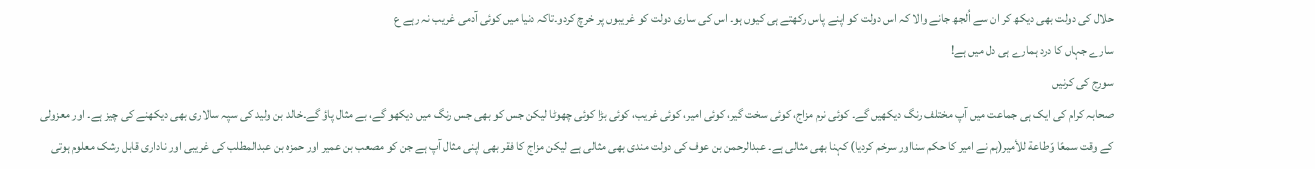حلال کی دولت بھی دیکھ کر ان سے اُلجھ جانے والا کہ اس دولت کو اپنے پاس رکھتے ہی کیوں ہو۔ اس کی ساری دولت کو غریبوں پر خرچ کردو۔تاکہ دنیا میں کوئی آدمی غریب نہ رہے ع
سارے جہاں کا درد ہمارے ہی دل میں ہے!
سورج کی کرنیں
صحابہ کرام کی ایک ہی جماعت میں آپ مختلف رنگ دیکھیں گے۔ کوئی نرم مزاج، کوئی سخت گیر، کوئی امیر، کوئی غریب، کوئی بڑا کوئی چھوٹا لیکن جس کو بھی جس رنگ میں دیکھو گے، بے مثال پاؤ گے۔خالد بن ولید کی سپہ سالاری بھی دیکھنے کی چیز ہے۔ اور معزولی کے وقت سمعًا وّطاعة للأمير(ہم نے امیر کا حکم سنااور سرخم کردیا) کہنا بھی مثالی ہے۔ عبدالرحمن بن عوف کی دولت مندی بھی مثالی ہے لیکن مزاج کا فقر بھی اپنی مثال آپ ہے جن کو مصعب بن عمیر اور حمزہ بن عبدالمطلب کی غریبی اور ناداری قابل رشک معلوم ہوتی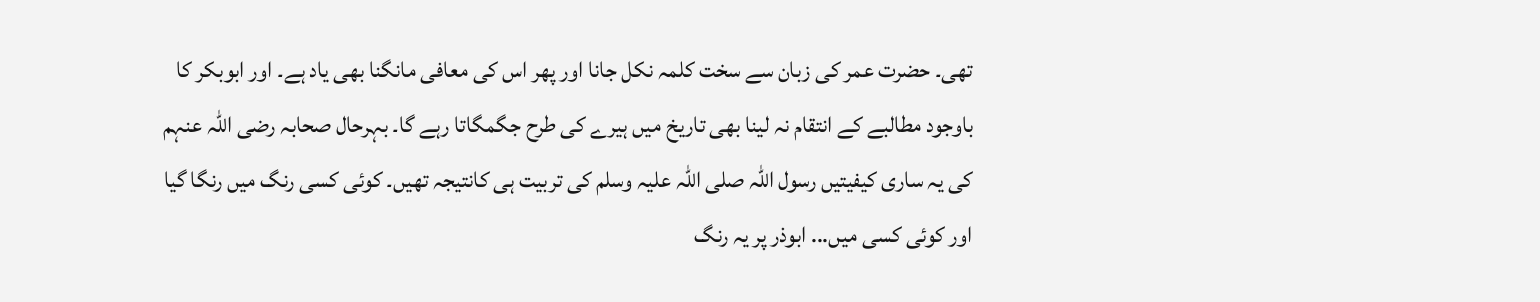تھی۔ حضرت عمر کی زبان سے سخت کلمہ نکل جانا اور پھر اس کی معافی مانگنا بھی یاد ہے۔ اور ابوبکر کا باوجود مطالبے کے انتقام نہ لینا بھی تاریخ میں ہیرے کی طرح جگمگاتا رہے گا۔ بہرحال صحابہ رضی اللہ عنہم کی یہ ساری کیفیتیں رسول اللہ صلی اللہ علیہ وسلم کی تربیت ہی کانتیجہ تھیں۔ کوئی کسی رنگ میں رنگا گیا اور کوئی کسی میں... ابوذر پر یہ رنگ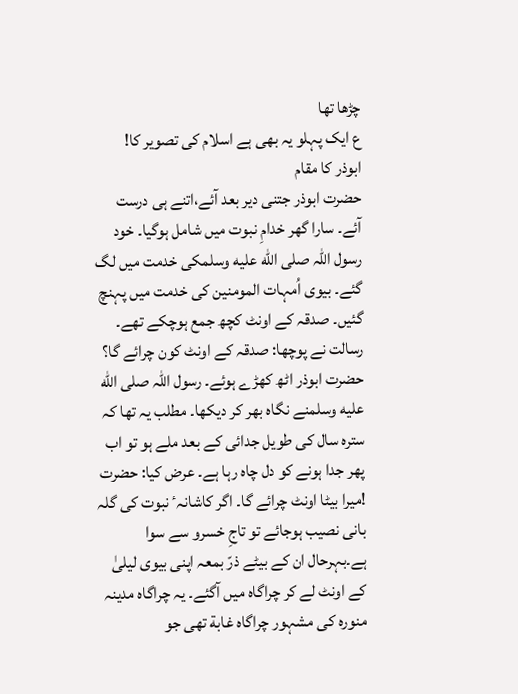چڑھا تھا
ع ایک پہلو یہ بھی ہے اسلام کی تصویر کا!
ابوذر کا مقام
حضرت ابوذر جتنی دیر بعد آئے،اتنے ہی درست آئے۔ سارا گھر خدامِ نبوت میں شامل ہوگیا۔ خود رسول اللہ صلى الله عليه وسلمکی خدمت میں لگ گئے۔ بیوی اُمہات المومنین کی خدمت میں پہنچ گئیں۔ صدقہ کے اونٹ کچھ جمع ہوچکے تھے۔ رسالت نے پوچھا: صدقہ کے اونٹ کون چرائے گا؟ حضرت ابوذر اٹھ کھڑے ہوئے۔ رسول اللہ صلى الله عليه وسلمنے نگاہ بھر کر دیکھا۔ مطلب یہ تھا کہ سترہ سال کی طویل جدائی کے بعد ملے ہو تو اب پھر جدا ہونے کو دل چاہ رہا ہے۔ عرض کیا: حضرت !میرا بیٹا اونٹ چرائے گا۔ اگر کاشانہٴ نبوت کی گلہ بانی نصیب ہوجائے تو تاجِ خسرو سے سوا ہے۔بہرحال ان کے بیٹے ذرّ بمعہ اپنی بیوی لیلیٰ کے اونٹ لے کر چراگاہ میں آگئے۔ یہ چراگاہ مدینہ منورہ کی مشہور چراگاہ غابة تھی جو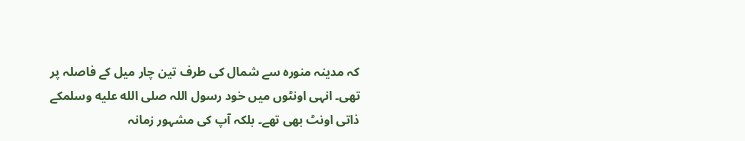کہ مدینہ منورہ سے شمال کی طرف تین چار میل کے فاصلہ پر تھی۔ انہی اونٹوں میں خود رسول اللہ صلى الله عليه وسلمکے ذاتی اونٹ بھی تھے۔ بلکہ آپ کی مشہور زمانہ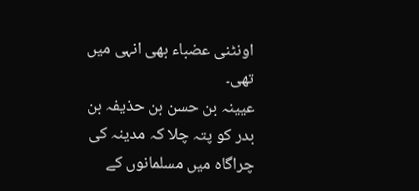اونٹنی عضباء بھی انہی میں تھی۔
عیینہ بن حسن بن حذیفہ بن بدر کو پتہ چلا کہ مدینہ کی چراگاہ میں مسلمانوں کے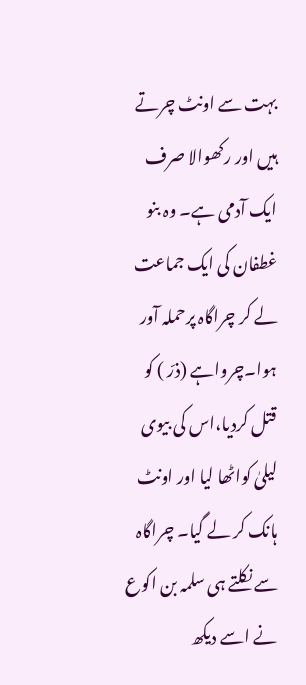بہت سے اونٹ چرتے ہیں اور رکھوالا صرف ایک آدمی ہے۔ وہ بنو غطفان کی ایک جماعت لے کر چراگاہ پرحملہ آور ہوا۔چرواہے (ذرّ ) کو قتل کردیا،اس کی بیوی لیلیٰ کواٹھا لیا اور اونٹ ہانک کر لے گیا۔ چراگاہ سے نکلتے ہی سلمہ بن اکوع نے اسے دیکھ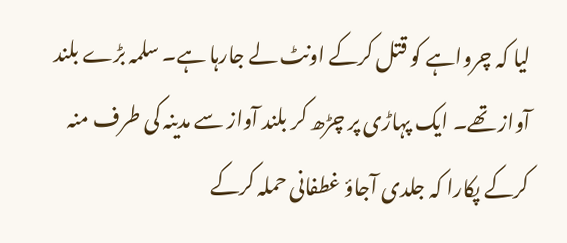لیا کہ چرواہے کو قتل کرکے اونٹ لے جارہا ہے۔ سلمہ بڑے بلند آواز تھے۔ ایک پہاڑی پر چڑھ کر بلند آواز سے مدینہ کی طرف منہ کرکے پکارا کہ جلدی آجاؤ غطفانی حملہ کرکے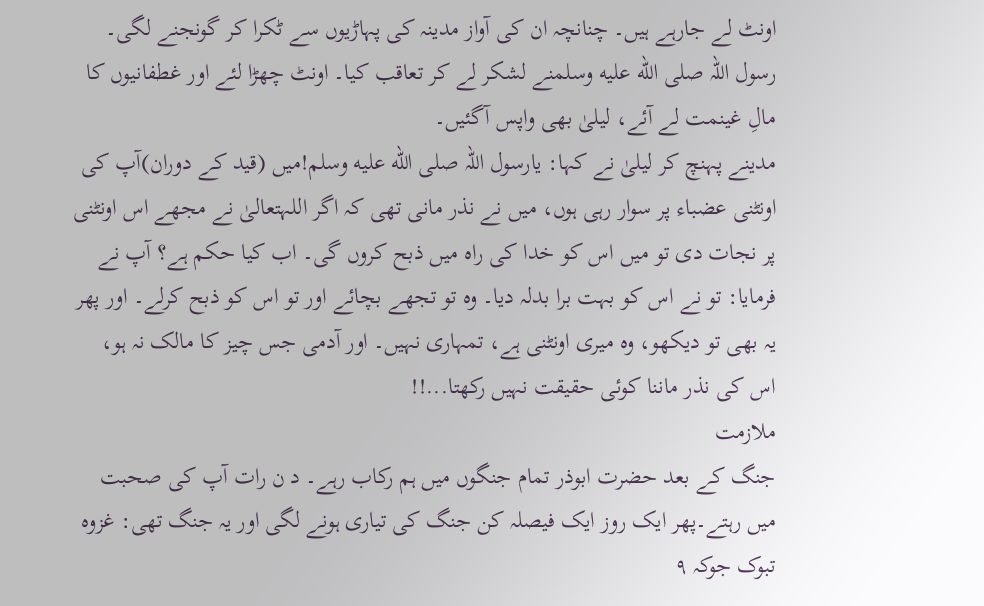اونٹ لے جارہے ہیں۔ چنانچہ ان کی آواز مدینہ کی پہاڑیوں سے ٹکرا کر گونجنے لگی۔ رسول اللہ صلى الله عليه وسلمنے لشکر لے کر تعاقب کیا۔ اونٹ چھڑا لئے اور غطفانیوں کا مالِ غینمت لے آئے، لیلیٰ بھی واپس آگئیں۔
مدینے پہنچ کر لیلیٰ نے کہا: یارسول اللہ صلى الله عليه وسلم!میں (قید کے دوران)آپ کی اونٹنی عضباء پر سوار رہی ہوں، میں نے نذر مانی تھی کہ اگر اللہتعالیٰ نے مجھے اس اونٹنی پر نجات دی تو میں اس کو خدا کی راہ میں ذبح کروں گی۔ اب کیا حکم ہے؟ آپ نے فرمایا: تو نے اس کو بہت برا بدلہ دیا۔ وہ تو تجھے بچائے اور تو اس کو ذبح کرلے۔ اور پھر یہ بھی تو دیکھو، وہ میری اونٹنی ہے، تمہاری نہیں۔ اور آدمی جس چیز کا مالک نہ ہو، اس کی نذر ماننا کوئی حقیقت نہیں رکھتا...!!
ملازمت
جنگ کے بعد حضرت ابوذر تمام جنگوں میں ہم رکاب رہے۔ د ن رات آپ کی صحبت میں رہتے۔پھر ایک روز ایک فیصلہ کن جنگ کی تیاری ہونے لگی اور یہ جنگ تھی: غزوہ تبوک جوکہ ۹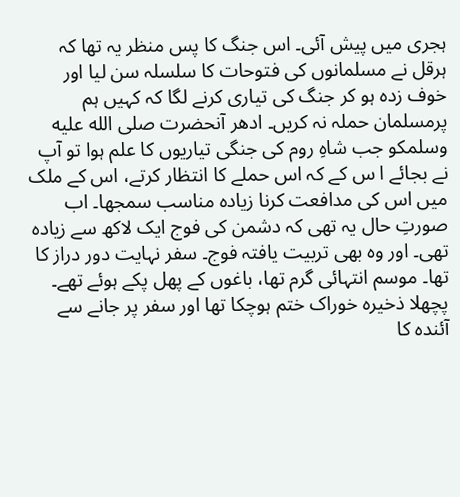ہجری میں پیش آئی۔ اس جنگ کا پس منظر یہ تھا کہ ہرقل نے مسلمانوں کی فتوحات کا سلسلہ سن لیا اور خوف زدہ ہو کر جنگ کی تیاری کرنے لگا کہ کہیں ہم پرمسلمان حملہ نہ کریں۔ ادھر آنحضرت صلى الله عليه وسلمکو جب شاہِ روم کی جنگی تیاریوں کا علم ہوا تو آپ نے بجائے ا س کے کہ اس حملے کا انتظار کرتے، اس کے ملک میں اس کی مدافعت کرنا زیادہ مناسب سمجھا۔ اب صورتِ حال یہ تھی کہ دشمن کی فوج ایک لاکھ سے زیادہ تھی۔ اور وہ بھی تربیت یافتہ فوج۔ سفر نہایت دور دراز کا تھا۔ موسم انتہائی گرم تھا، باغوں کے پھل پکے ہوئے تھے۔ پچھلا ذخیرہ خوراک ختم ہوچکا تھا اور سفر پر جانے سے آئندہ کا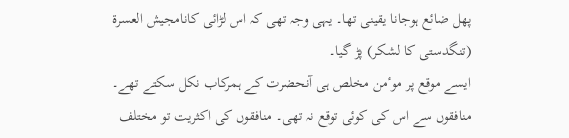پھل ضائع ہوجانا یقینی تھا۔ یہی وجہ تھی کہ اس لڑائی کانامجیش العسرة (تنگدستی کا لشکر) پڑ گیا۔
ایسے موقع پر موٴمن مخلص ہی آنحضرت کے ہمرکاب نکل سکتے تھے۔ منافقوں سے اس کی کوئی توقع نہ تھی۔ منافقوں کی اکثریت تو مختلف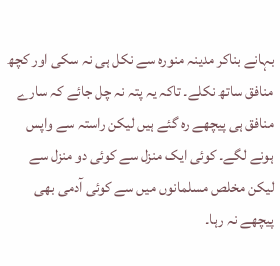بہانے بناکر مدینہ منورہ سے نکل ہی نہ سکی اور کچھ منافق ساتھ نکلے۔ تاکہ یہ پتہ نہ چل جائے کہ سارے منافق ہی پیچھے رہ گئے ہیں لیکن راستہ سے واپس ہونے لگے۔ کوئی ایک منزل سے کوئی دو منزل سے لیکن مخلص مسلمانوں میں سے کوئی آدمی بھی پیچھے نہ رہا۔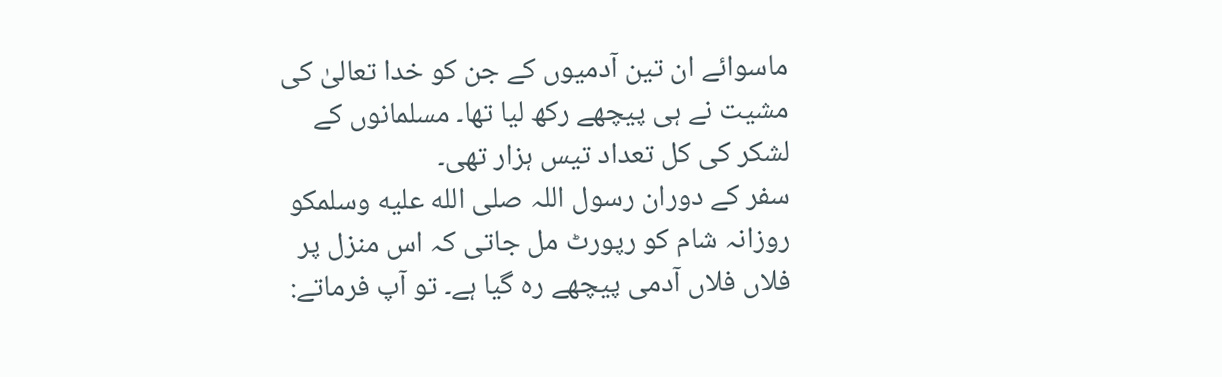ماسوائے ان تین آدمیوں کے جن کو خدا تعالیٰ کی مشیت نے ہی پیچھے رکھ لیا تھا۔ مسلمانوں کے لشکر کی کل تعداد تیس ہزار تھی۔
سفر کے دوران رسول اللہ صلى الله عليه وسلمکو روزانہ شام کو رپورٹ مل جاتی کہ اس منزل پر فلاں فلاں آدمی پیچھے رہ گیا ہے۔ تو آپ فرماتے: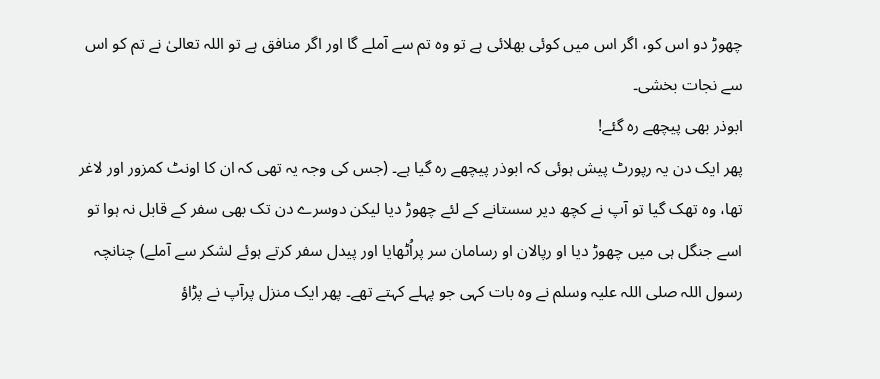چھوڑ دو اس کو، اگر اس میں کوئی بھلائی ہے تو وہ تم سے آملے گا اور اگر منافق ہے تو اللہ تعالیٰ نے تم کو اس سے نجات بخشی۔
ابوذر بھی پیچھے رہ گئے!
پھر ایک دن یہ رپورٹ پیش ہوئی کہ ابوذر پیچھے رہ گیا ہے۔ (جس کی وجہ یہ تھی کہ ان کا اونٹ کمزور اور لاغر تھا، وہ تھک گیا تو آپ نے کچھ دیر سستانے کے لئے چھوڑ دیا لیکن دوسرے دن تک بھی سفر کے قابل نہ ہوا تو اسے جنگل ہی میں چھوڑ دیا او رپالان او رسامان سر پراُٹھایا اور پیدل سفر کرتے ہوئے لشکر سے آملے) چنانچہ رسول اللہ صلی اللہ علیہ وسلم نے وہ بات کہی جو پہلے کہتے تھے۔ پھر ایک منزل پرآپ نے پڑاؤ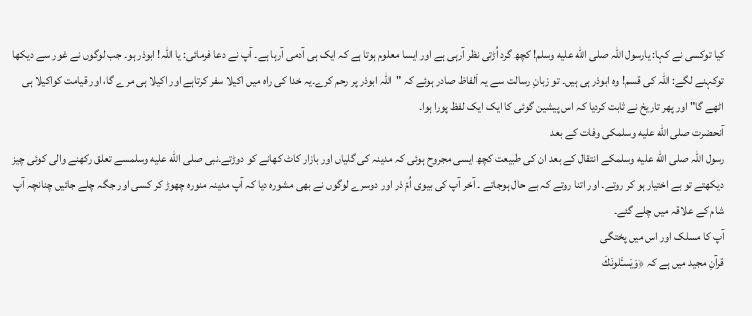کیا توکسی نے کہا: یارسول اللہ صلى الله عليه وسلم! کچھ گرد اُڑتی نظر آرہی ہے اور ایسا معلوم ہوتا ہے کہ ایک ہی آدمی آرہا ہے۔ آپ نے دعا فرمائی: یا اللہ! ابوذر ہو۔ جب لوگوں نے غور سے دیکھا توکہنے لگے: اللہ کی قسم! وہ ابوذر ہی ہیں۔ تو زبانِ رسالت سے یہ اَلفاظ صادر ہوئے کہ "اللہ ابوذر پر رحم کرے۔یہ خدا کی راہ میں اکیلا سفر کرتاہے اور اکیلا ہی مرے گا، اور قیامت کواکیلا ہی اٹھے گا" اور پھر تاریخ نے ثابت کردیا کہ اس پیشین گوئی کا ایک ایک لفظ پورا ہوا۔
آنحضرت صلى الله عليه وسلمکی وفات کے بعد
رسول اللہ صلى الله عليه وسلمکے انتقال کے بعد ان کی طبیعت کچھ ایسی مجروح ہوئی کہ مدینہ کی گلیاں اور بازار کاٹ کھانے کو دوڑتے۔نبی صلى الله عليه وسلمسے تعلق رکھنے والی کوئی چیز دیکھتے تو بے اختیار ہو کر روتے۔ اور اتنا روتے کہ بے حال ہوجاتے ۔ آخر آپ کی بیوی اُمّ ذر اور دوسرے لوگوں نے بھی مشورہ دیا کہ آپ مدینہ منورہ چھوڑ کر کسی اور جگہ چلے جائیں چنانچہ آپ شام کے علاقہ میں چلے گئے۔
آپ کا مسلک اور اس میں پختگی
قرآنِ مجید میں ہے کہ ﴿وَيَسـَٔلونَكَ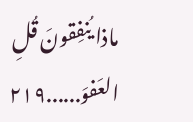ماذا يُنفِقونَ قُلِ العَفوَ......٢١٩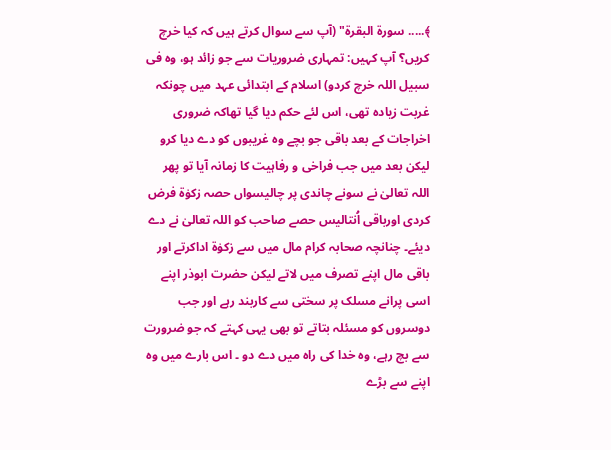﴾..... سورة البقرة" (آپ سے سوال کرتے ہیں کہ کیا خرچ کریں؟ آپ کہیں: تمہاری ضروریات سے جو زائد ہو، وہ فی سبیل اللہ خرچ کردو) اسلام کے ابتدائی عہد میں چونکہ غربت زیادہ تھی، اس لئے حکم دیا گیا تھاکہ ضروری اخراجات کے بعد باقی جو بچے وہ غریبوں کو دے دیا کرو لیکن بعد میں جب فراخی و رفاہیت کا زمانہ آیا تو پھر اللہ تعالیٰ نے سونے چاندی پر چالیسواں حصہ زکوٰة فرض کردی اورباقی اُنتالیس حصے صاحب کو اللہ تعالیٰ نے دے دیئے۔ چنانچہ صحابہ کرام مال میں سے زکوٰة اداکرتے اور باقی مال اپنے تصرف میں لاتے لیکن حضرت ابوذر اپنے اسی پرانے مسلک پر سختی سے کاربند رہے اور جب دوسروں کو مسئلہ بتاتے تو بھی یہی کہتے کہ جو ضرورت سے بچ رہے، وہ خدا کی راہ میں دے دو ۔ اس بارے میں وہ اپنے سے بڑے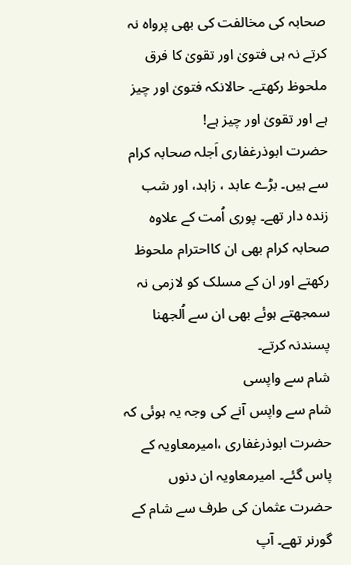صحابہ کی مخالفت کی بھی پرواہ نہ کرتے نہ ہی فتویٰ اور تقویٰ کا فرق ملحوظ رکھتے۔ حالانکہ فتویٰ اور چیز ہے اور تقویٰ اور چیز ہے!
حضرت ابوذرغفاری اَجلہ صحابہ کرام سے ہیں۔ بڑے عابد ، زاہد، اور شب زندہ دار تھے۔ پوری اُمت کے علاوہ صحابہ کرام بھی ان کااحترام ملحوظ رکھتے اور ان کے مسلک کو لازمی نہ سمجھتے ہوئے بھی ان سے اُلجھنا پسندنہ کرتے۔
شام سے واپسی
شام سے واپس آنے کی وجہ یہ ہوئی کہ حضرت ابوذرغفاری ،امیرمعاویہ کے پاس گئے۔ امیرمعاویہ ان دنوں حضرت عثمان کی طرف سے شام کے گورنر تھے۔ آپ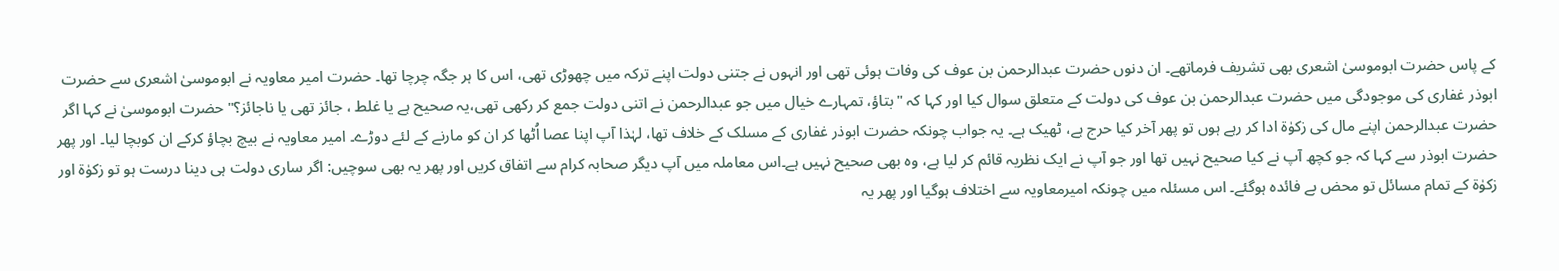کے پاس حضرت ابوموسیٰ اشعری بھی تشریف فرماتھے۔ ان دنوں حضرت عبدالرحمن بن عوف کی وفات ہوئی تھی اور انہوں نے جتنی دولت اپنے ترکہ میں چھوڑی تھی، اس کا ہر جگہ چرچا تھا۔ حضرت امیر معاویہ نے ابوموسیٰ اشعری سے حضرت ابوذر غفاری کی موجودگی میں حضرت عبدالرحمن بن عوف کی دولت کے متعلق سوال کیا اور کہا کہ "بتاؤ، تمہارے خیال میں جو عبدالرحمن نے اتنی دولت جمع کر رکھی تھی،یہ صحیح ہے یا غلط ، جائز تھی یا ناجائز؟" حضرت ابوموسیٰ نے کہا اگر حضرت عبدالرحمن اپنے مال کی زکوٰة ادا کر رہے ہوں تو پھر آخر کیا حرج ہے، ٹھیک ہے۔ یہ جواب چونکہ حضرت ابوذر غفاری کے مسلک کے خلاف تھا، لہٰذا آپ اپنا عصا اُٹھا کر ان کو مارنے کے لئے دوڑے۔ امیر معاویہ نے بیچ بچاؤ کرکے ان کوبچا لیا۔ اور پھر حضرت ابوذر سے کہا کہ جو کچھ آپ نے کیا صحیح نہیں تھا اور جو آپ نے ایک نظریہ قائم کر لیا ہے، وہ بھی صحیح نہیں ہے۔اس معاملہ میں آپ دیگر صحابہ کرام سے اتفاق کریں اور پھر یہ بھی سوچیں: اگر ساری دولت ہی دینا درست ہو تو زکوٰة اور زکوٰة کے تمام مسائل تو محض بے فائدہ ہوگئے۔ اس مسئلہ میں چونکہ امیرمعاویہ سے اختلاف ہوگیا اور پھر یہ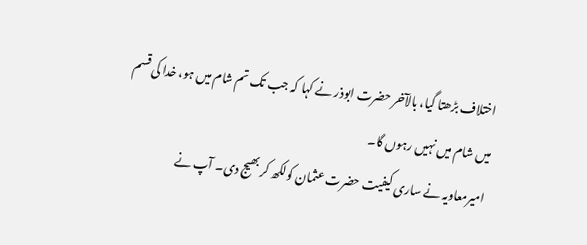اختلاف بڑھتا گیا، بالآخر حضرت ابوذر نے کہا کہ جب تک تم شام میں ہو، خدا کی قسم میں شام میں نہیں رہوں گا۔
امیرمعاویہ نے ساری کیفیت حضرت عثمان کولکھ کر بھیج دی۔ آپ نے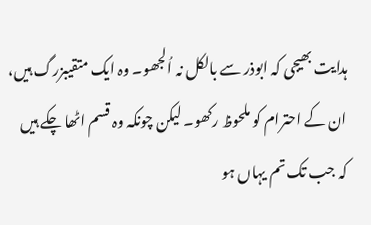ہدایت بھیجی کہ ابوذر سے بالکل نہ اُلجھو۔ وہ ایک متقیبزرگ ہیں، ان کے احترام کو ملحوظ رکھو۔ لیکن چونکہ وہ قسم اٹھا چکے ہیں کہ جب تک تم یہاں ہو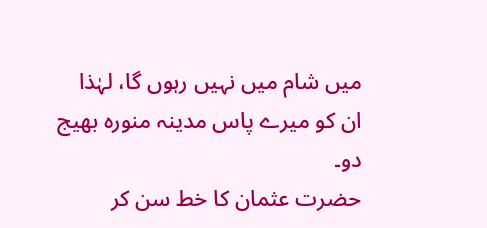میں شام میں نہیں رہوں گا، لہٰذا ان کو میرے پاس مدینہ منورہ بھیج دو۔
حضرت عثمان کا خط سن کر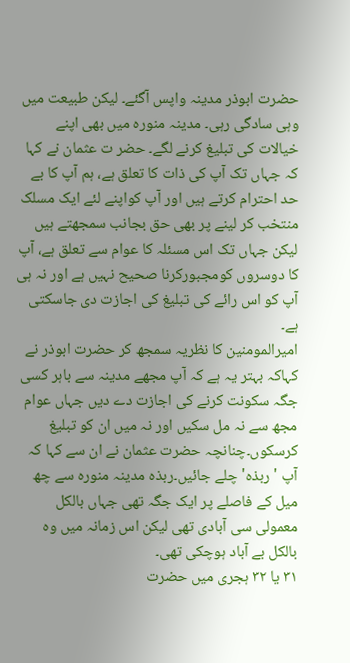حضرت ابوذر مدینہ واپس آگئے۔ لیکن طبیعت میں وہی سادگی رہی۔ مدینہ منورہ میں بھی اپنے خیالات کی تبلیغ کرنے لگے۔ حضر ت عثمان نے کہا کہ جہاں تک آپ کی ذات کا تعلق ہے، ہم آپ کا بے حد احترام کرتے ہیں اور آپ کواپنے لئے ایک مسلک منتخب کر لینے پر بھی حق بجانب سمجھتے ہیں لیکن جہاں تک اس مسئلہ کا عوام سے تعلق ہے، آپ کا دوسروں کومجبورکرنا صحیح نہیں ہے اور نہ ہی آپ کو اس رائے کی تبلیغ کی اجازت دی جاسکتی ہے۔
امیرالمومنین کا نظریہ سمجھ کر حضرت ابوذر نے کہاکہ بہتر یہ ہے کہ آپ مجھے مدینہ سے باہر کسی جگہ سکونت کرنے کی اجازت دے دیں جہاں عوام مجھ سے نہ مل سکیں اور نہ میں ان کو تبلیغ کرسکوں۔چنانچہ حضرت عثمان نے ان سے کہا کہ آپ 'ربذہ' چلے جائیں۔ربذہ مدینہ منورہ سے چھ میل کے فاصلے پر ایک جگہ تھی جہاں بالکل معمولی سی آبادی تھی لیکن اس زمانہ میں وہ بالکل بے آباد ہوچکی تھی۔
۳۱ یا ۳۲ ہجری میں حضرت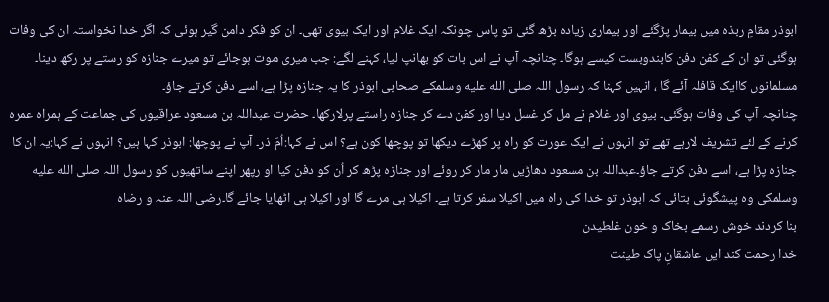ابوذر مقامِ ربذہ میں بیمار پڑگئے اور بیماری زیادہ بڑھ گئی تو پاس چونکہ ایک غلام اور ایک بیوی تھی۔ ان کو فکر دامن گیر ہوئی کہ اگر خدا نخواستہ ان کی وفات ہوگئی تو ان کے کفن دفن کابندوبست کیسے ہوگا۔ چنانچہ آپ نے اس بات کو بھانپ لیا، کہنے لگے: جب میری موت ہوجائے تو میرے جنازہ کو رستے پر رکھ دینا۔ مسلمانوں کاایک قافلہ آئے گا ، انہیں کہنا کہ رسول اللہ صلى الله عليه وسلمکے صحابی ابوذر کا یہ جنازہ پڑا ہے، اسے دفن کرتے جاؤ۔
چنانچہ آپ کی وفات ہوگئی۔ بیوی اور غلام نے مل کر غسل دیا اور کفن دے کر جنازہ راستے پرلارکھا۔ حضرت عبداللہ بن مسعود عراقیوں کی جماعت کے ہمراہ عمرہ کرنے کے لئے تشریف لارہے تھے تو انہوں نے ایک عورت کو راہ پر کھڑے دیکھا تو پوچھا کون ہے؟ اس نے کہا:اُمّ ذر۔ آپ نے پوچھا: ابوذر کہا ہیں؟ انہوں نے کہا:یہ ان کا جنازہ پڑا ہے، اسے دفن کرتے جاؤ۔عبداللہ بن مسعود دھاڑیں مار مار کر روئے اور جنازہ پڑھ کر اُن کو دفن کیا او رپھر اپنے ساتھیوں کو رسول اللہ صلى الله عليه وسلمکی وہ پیشگوئی بتائی کہ ابوذر تو خدا کی راہ میں اکیلا سفر کرتا ہے۔ اکیلا ہی مرے گا اور اکیلا ہی اٹھایا جائے گا۔رضی اللہ عنہ و رضاہ
بنا کردند خوش رسمے بخاک و خون غلطیدن
خدا رحمت کند ایں عاشقانِ پاک طینت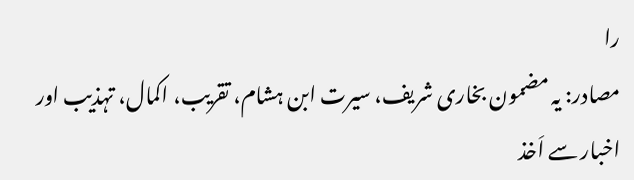را
مصادر: یہ مضمون بخاری شریف، سیرت ابن ہشام، تقریب، اکمال، تہذیب اور اخبار سے اَخذ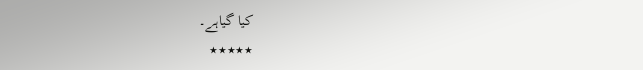کیا گیاہے۔
٭٭٭٭٭